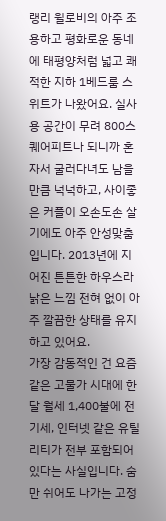랭리 윌로비의 아주 조용하고 평화로운 동네에 태평양처럼 넓고 쾌적한 지하 1베드룸 스위트가 나왔어요. 실사용 공간이 무려 800스퀘어피트나 되니까 혼자서 굴러다녀도 남을 만큼 넉넉하고, 사이좋은 커플이 오손도손 살기에도 아주 안성맞춤입니다. 2013년에 지어진 튼튼한 하우스라 낡은 느낌 전혀 없이 아주 깔끔한 상태를 유지하고 있어요.
가장 감동적인 건 요즘 같은 고물가 시대에 한 달 월세 1,400불에 전기세, 인터넷 같은 유틸리티가 전부 포함되어 있다는 사실입니다. 숨만 쉬어도 나가는 고정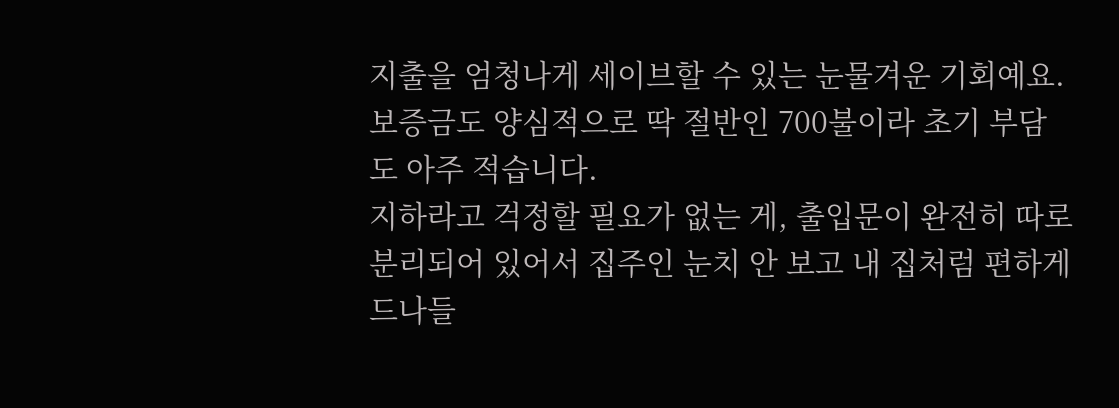지출을 엄청나게 세이브할 수 있는 눈물겨운 기회예요. 보증금도 양심적으로 딱 절반인 700불이라 초기 부담도 아주 적습니다.
지하라고 걱정할 필요가 없는 게, 출입문이 완전히 따로 분리되어 있어서 집주인 눈치 안 보고 내 집처럼 편하게 드나들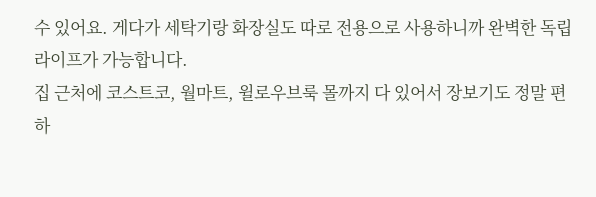수 있어요. 게다가 세탁기랑 화장실도 따로 전용으로 사용하니까 완벽한 독립 라이프가 가능합니다.
집 근처에 코스트코, 월마트, 윌로우브룩 몰까지 다 있어서 장보기도 정말 편하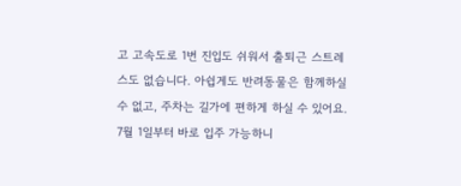고 고속도로 1번 진입도 쉬워서 출퇴근 스트레스도 없습니다. 아쉽게도 반려동물은 함께하실 수 없고, 주차는 길가에 편하게 하실 수 있어요. 7월 1일부터 바로 입주 가능하니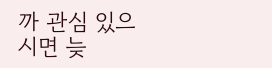까 관심 있으시면 늦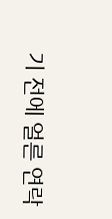기 전에 얼른 연락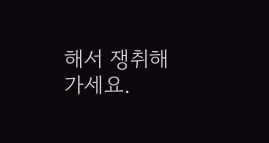해서 쟁취해 가세요.